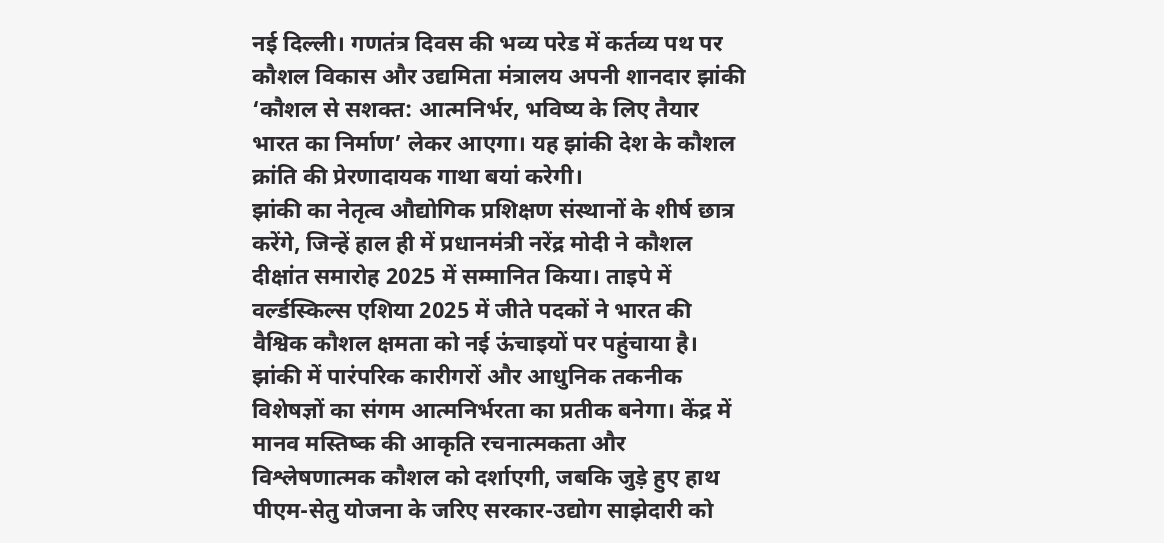नई दिल्ली। गणतंत्र दिवस की भव्य परेड में कर्तव्य पथ पर कौशल विकास और उद्यमिता मंत्रालय अपनी शानदार झांकी ‘कौशल से सशक्त: आत्मनिर्भर, भविष्य के लिए तैयार भारत का निर्माण’ लेकर आएगा। यह झांकी देश के कौशल क्रांति की प्रेरणादायक गाथा बयां करेगी।
झांकी का नेतृत्व औद्योगिक प्रशिक्षण संस्थानों के शीर्ष छात्र करेंगे, जिन्हें हाल ही में प्रधानमंत्री नरेंद्र मोदी ने कौशल दीक्षांत समारोह 2025 में सम्मानित किया। ताइपे में वर्ल्डस्किल्स एशिया 2025 में जीते पदकों ने भारत की वैश्विक कौशल क्षमता को नई ऊंचाइयों पर पहुंचाया है।
झांकी में पारंपरिक कारीगरों और आधुनिक तकनीक विशेषज्ञों का संगम आत्मनिर्भरता का प्रतीक बनेगा। केंद्र में मानव मस्तिष्क की आकृति रचनात्मकता और विश्लेषणात्मक कौशल को दर्शाएगी, जबकि जुड़े हुए हाथ पीएम-सेतु योजना के जरिए सरकार-उद्योग साझेदारी को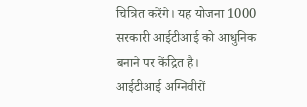चित्रित करेंगे। यह योजना 1000 सरकारी आईटीआई को आधुनिक बनाने पर केंद्रित है।
आईटीआई अग्निवीरों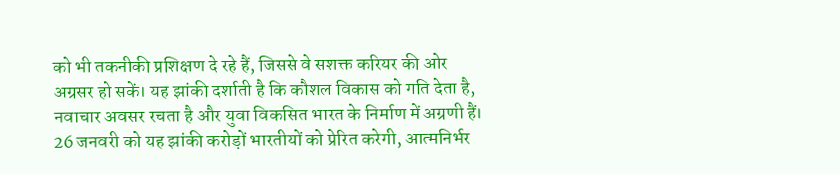को भी तकनीकी प्रशिक्षण दे रहे हैं, जिससे वे सशक्त करियर की ओर अग्रसर हो सकें। यह झांकी दर्शाती है कि कौशल विकास को गति देता है, नवाचार अवसर रचता है और युवा विकसित भारत के निर्माण में अग्रणी हैं।
26 जनवरी को यह झांकी करोड़ों भारतीयों को प्रेरित करेगी, आत्मनिर्भर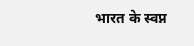भारत के स्वप्न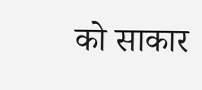को साकार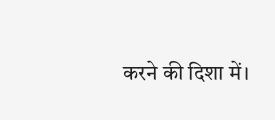करने की दिशा में।